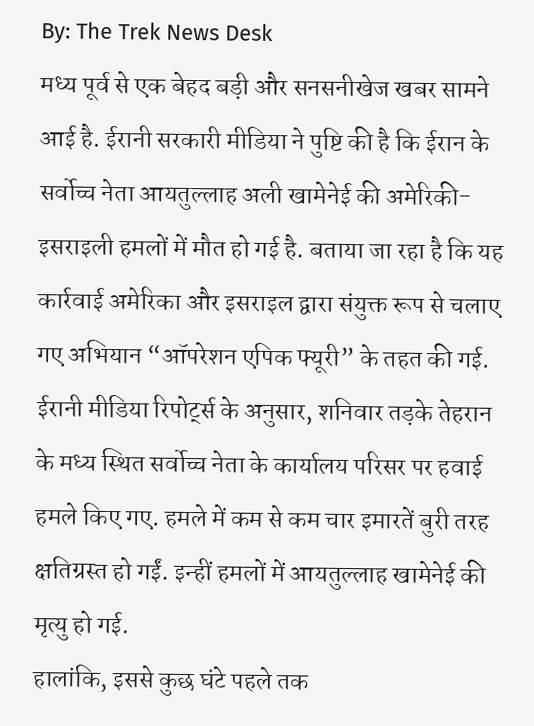By: The Trek News Desk
मध्य पूर्व से एक बेहद बड़ी और सनसनीखेज खबर सामने आई है. ईरानी सरकारी मीडिया ने पुष्टि की है कि ईरान के सर्वोच्च नेता आयतुल्लाह अली खामेनेई की अमेरिकी-इसराइली हमलों में मौत हो गई है. बताया जा रहा है कि यह कार्रवाई अमेरिका और इसराइल द्वारा संयुक्त रूप से चलाए गए अभियान “ऑपरेशन एपिक फ्यूरी” के तहत की गई.
ईरानी मीडिया रिपोर्ट्स के अनुसार, शनिवार तड़के तेहरान के मध्य स्थित सर्वोच्च नेता के कार्यालय परिसर पर हवाई हमले किए गए. हमले में कम से कम चार इमारतें बुरी तरह क्षतिग्रस्त हो गईं. इन्हीं हमलों में आयतुल्लाह खामेनेई की मृत्यु हो गई.
हालांकि, इससे कुछ घंटे पहले तक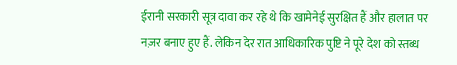ईरानी सरकारी सूत्र दावा कर रहे थे कि खामेनेई सुरक्षित हैं और हालात पर नज़र बनाए हुए हैं. लेकिन देर रात आधिकारिक पुष्टि ने पूरे देश को स्तब्ध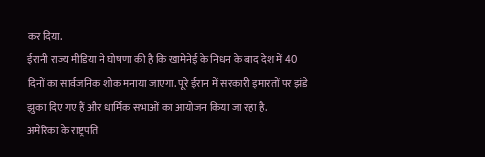कर दिया.
ईरानी राज्य मीडिया ने घोषणा की है कि खामेनेई के निधन के बाद देश में 40 दिनों का सार्वजनिक शोक मनाया जाएगा. पूरे ईरान में सरकारी इमारतों पर झंडे झुका दिए गए हैं और धार्मिक सभाओं का आयोजन किया जा रहा है.
अमेरिका के राष्ट्रपति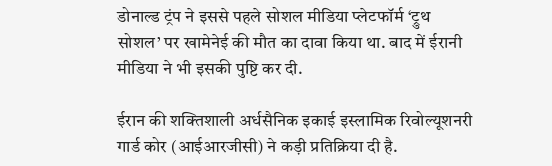डोनाल्ड ट्रंप ने इससे पहले सोशल मीडिया प्लेटफॉर्म ‘ट्रुथ सोशल’ पर खामेनेई की मौत का दावा किया था. बाद में ईरानी मीडिया ने भी इसकी पुष्टि कर दी.

ईरान की शक्तिशाली अर्धसैनिक इकाई इस्लामिक रिवोल्यूशनरी गार्ड कोर (आईआरजीसी) ने कड़ी प्रतिक्रिया दी है.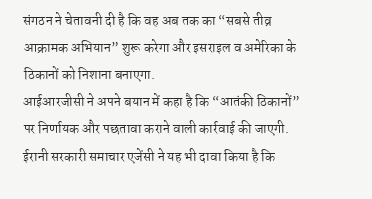संगठन ने चेतावनी दी है कि वह अब तक का “सबसे तीव्र आक्रामक अभियान” शुरू करेगा और इसराइल व अमेरिका के ठिकानों को निशाना बनाएगा.
आईआरजीसी ने अपने बयान में कहा है कि “आतंकी ठिकानों” पर निर्णायक और पछतावा कराने वाली कार्रवाई की जाएगी.
ईरानी सरकारी समाचार एजेंसी ने यह भी दावा किया है कि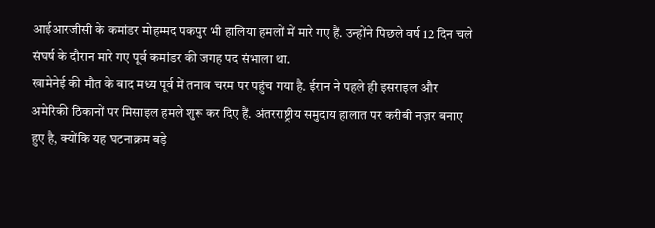आईआरजीसी के कमांडर मोहम्मद पकपुर भी हालिया हमलों में मारे गए हैं. उन्होंने पिछले वर्ष 12 दिन चले संघर्ष के दौरान मारे गए पूर्व कमांडर की जगह पद संभाला था.
खामेनेई की मौत के बाद मध्य पूर्व में तनाव चरम पर पहुंच गया है. ईरान ने पहले ही इसराइल और अमेरिकी ठिकानों पर मिसाइल हमले शुरू कर दिए हैं. अंतरराष्ट्रीय समुदाय हालात पर करीबी नज़र बनाए हुए है, क्योंकि यह घटनाक्रम बड़े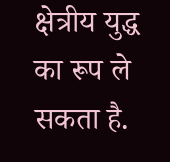क्षेत्रीय युद्ध का रूप ले सकता है.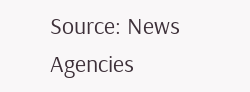Source: News Agencies